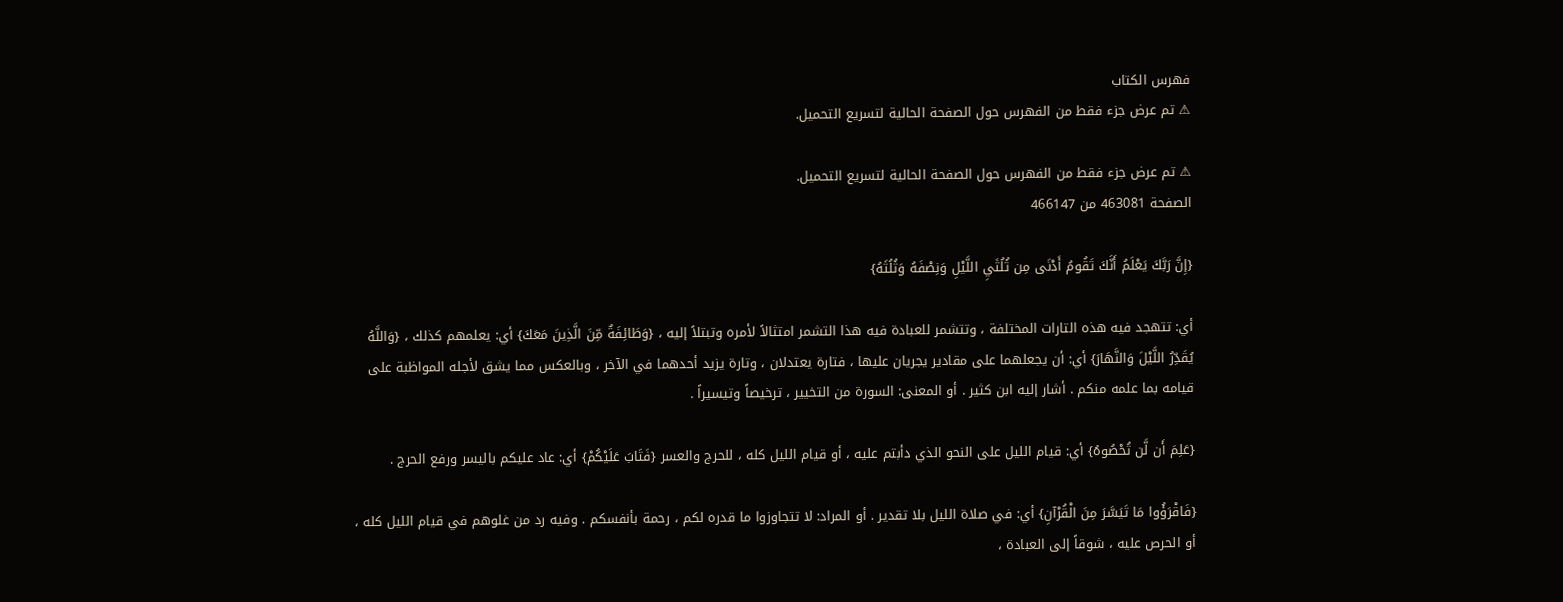فهرس الكتاب
⚠ تم عرض جزء فقط من الفهرس حول الصفحة الحالية لتسريع التحميل.

⚠ تم عرض جزء فقط من الفهرس حول الصفحة الحالية لتسريع التحميل.
الصفحة 463081 من 466147

{إِنَّ رَبَّكَ يَعْلَمُ أَنَّكَ تَقُومُ أَدْنَى مِن ثُلُثَيِ اللَّيْلِ وَنِصْفَهُ وَثُلُثَهُ}

أي: تتهجد فيه هذه التارات المختلفة ، وتتشمر للعبادة فيه هذا التشمر امتثالاً لأمره وتبتلاً إليه ، {وَطَائِفَةٌ مِّنَ الَّذِينَ مَعَكَ} أي: يعلمهم كذلك ، {وَاللَّهُ يُقَدِّرُ اللَّيْلَ وَالنَّهَارَ} أي: أن يجعلهما على مقادير يجريان عليها ، فتارة يعتدلان ، وتارة يزيد أحدهما في الآخر ، وبالعكس مما يشق لأجله المواظبة على قيامه بما علمه منكم . أشار إليه ابن كثير . أو المعنى: السورة من التخيير ، ترخيصاً وتيسيراً .

{عَلِمَ أَن لَّن تُحْصُوهُ} أي: قيام الليل على النحو الذي دأبتم عليه ، أو قيام الليل كله ، للحرج والعسر {فَتَابَ عَلَيْكُمْ} أي: عاد عليكم باليسر ورفع الحرج .

{فَاقْرَؤُوا مَا تَيَسَّرَ مِنَ الْقُرْآنِ} أي: في صلاة الليل بلا تقدير . أو المراد: لا تتجاوزوا ما قدره لكم ، رحمة بأنفسكم . وفيه رد من غلوهم في قيام الليل كله ، أو الحرص عليه ، شوقاً إلى العبادة ،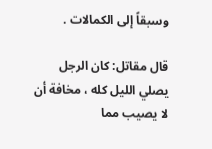وسبقاً إلى الكمالات .

قال مقاتل: كان الرجل يصلي الليل كله ، مخافة أن لا يصيب مما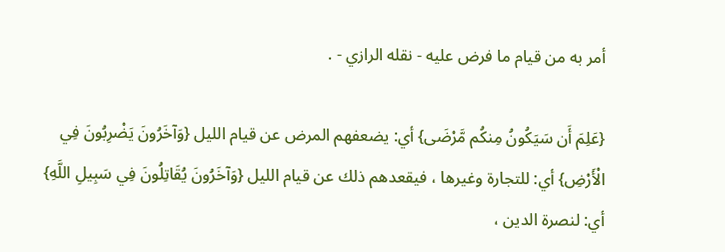أمر به من قيام ما فرض عليه - نقله الرازي - .

{عَلِمَ أَن سَيَكُونُ مِنكُم مَّرْضَى} أي: يضعفهم المرض عن قيام الليل {وَآخَرُونَ يَضْرِبُونَ فِي الْأَرْضِ} أي: للتجارة وغيرها ، فيقعدهم ذلك عن قيام الليل {وَآخَرُونَ يُقَاتِلُونَ فِي سَبِيلِ اللَّهِ} أي: لنصرة الدين ،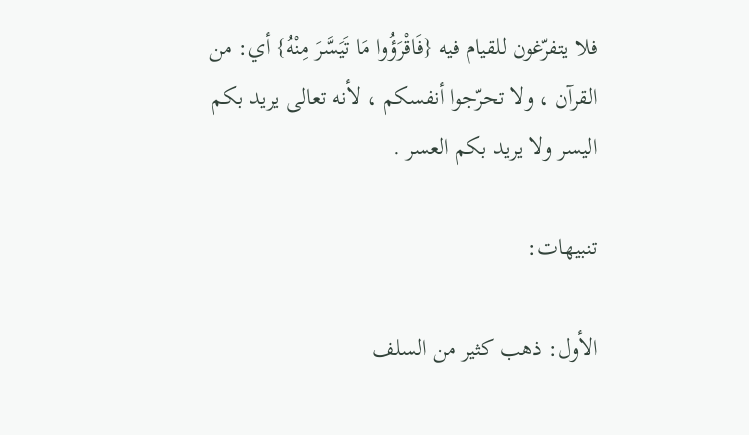فلا يتفرّغون للقيام فيه {فَاقْرَؤُوا مَا تَيَسَّرَ مِنْهُ} أي: من القرآن ، ولا تحرّجوا أنفسكم ، لأنه تعالى يريد بكم اليسر ولا يريد بكم العسر .

تنبيهات:

الأول: ذهب كثير من السلف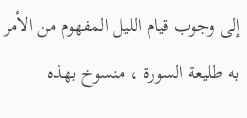إلى وجوب قيام الليل المفهوم من الأمر به طليعة السورة ، منسوخ بهذه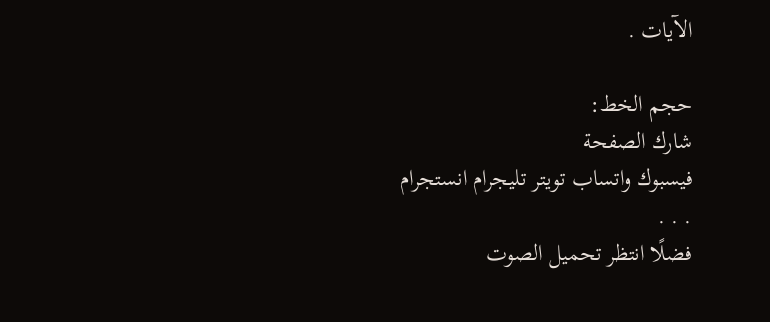الآيات .

حجم الخط:
شارك الصفحة
فيسبوك واتساب تويتر تليجرام انستجرام
. . .
فضلًا انتظر تحميل الصوت